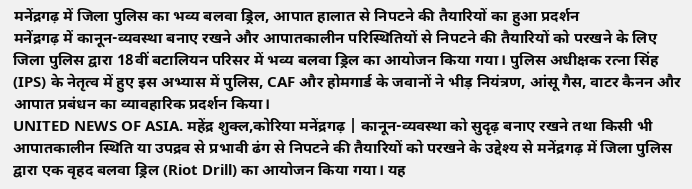मनेंद्रगढ़ में जिला पुलिस का भव्य बलवा ड्रिल, आपात हालात से निपटने की तैयारियों का हुआ प्रदर्शन
मनेंद्रगढ़ में कानून-व्यवस्था बनाए रखने और आपातकालीन परिस्थितियों से निपटने की तैयारियों को परखने के लिए जिला पुलिस द्वारा 18वीं बटालियन परिसर में भव्य बलवा ड्रिल का आयोजन किया गया। पुलिस अधीक्षक रत्ना सिंह (IPS) के नेतृत्व में हुए इस अभ्यास में पुलिस, CAF और होमगार्ड के जवानों ने भीड़ नियंत्रण, आंसू गैस, वाटर कैनन और आपात प्रबंधन का व्यावहारिक प्रदर्शन किया।
UNITED NEWS OF ASIA. महेंद्र शुक्ल,कोरिया मनेंद्रगढ़ | कानून-व्यवस्था को सुदृढ़ बनाए रखने तथा किसी भी आपातकालीन स्थिति या उपद्रव से प्रभावी ढंग से निपटने की तैयारियों को परखने के उद्देश्य से मनेंद्रगढ़ में जिला पुलिस द्वारा एक वृहद बलवा ड्रिल (Riot Drill) का आयोजन किया गया। यह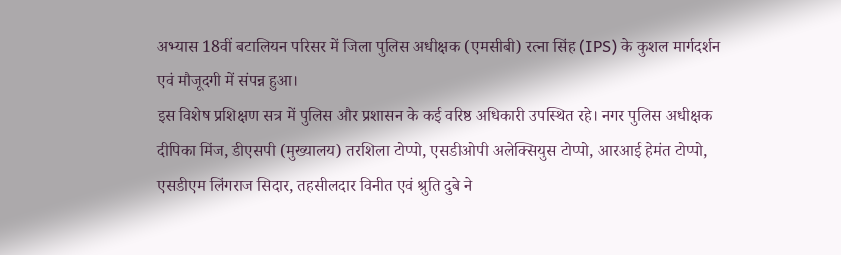अभ्यास 18वीं बटालियन परिसर में जिला पुलिस अधीक्षक (एमसीबी) रत्ना सिंह (IPS) के कुशल मार्गदर्शन एवं मौजूदगी में संपन्न हुआ।
इस विशेष प्रशिक्षण सत्र में पुलिस और प्रशासन के कई वरिष्ठ अधिकारी उपस्थित रहे। नगर पुलिस अधीक्षक दीपिका मिंज, डीएसपी (मुख्यालय) तरशिला टोप्पो, एसडीओपी अलेक्सियुस टोप्पो, आरआई हेमंत टोप्पो, एसडीएम लिंगराज सिदार, तहसीलदार विनीत एवं श्रुति दुबे ने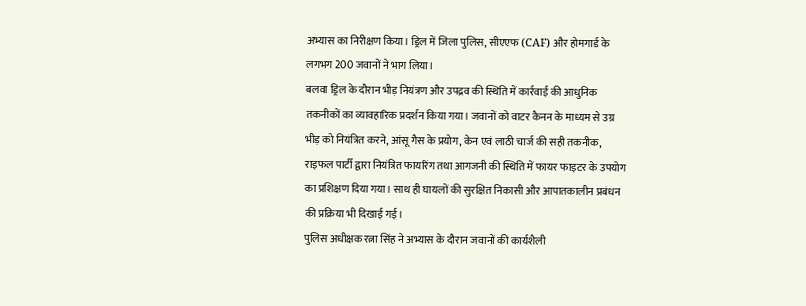अभ्यास का निरीक्षण किया। ड्रिल में जिला पुलिस, सीएएफ (CAF) और होमगार्ड के लगभग 200 जवानों ने भाग लिया।
बलवा ड्रिल के दौरान भीड़ नियंत्रण और उपद्रव की स्थिति में कार्रवाई की आधुनिक तकनीकों का व्यावहारिक प्रदर्शन किया गया। जवानों को वाटर कैनन के माध्यम से उग्र भीड़ को नियंत्रित करने, आंसू गैस के प्रयोग, केन एवं लाठी चार्ज की सही तकनीक, राइफल पार्टी द्वारा नियंत्रित फायरिंग तथा आगजनी की स्थिति में फायर फाइटर के उपयोग का प्रशिक्षण दिया गया। साथ ही घायलों की सुरक्षित निकासी और आपातकालीन प्रबंधन की प्रक्रिया भी दिखाई गई।
पुलिस अधीक्षक रत्ना सिंह ने अभ्यास के दौरान जवानों की कार्यशैली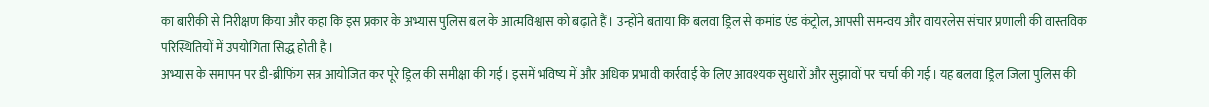का बारीकी से निरीक्षण किया और कहा कि इस प्रकार के अभ्यास पुलिस बल के आत्मविश्वास को बढ़ाते हैं। उन्होंने बताया कि बलवा ड्रिल से कमांड एंड कंट्रोल, आपसी समन्वय और वायरलेस संचार प्रणाली की वास्तविक परिस्थितियों में उपयोगिता सिद्ध होती है।
अभ्यास के समापन पर डी-ब्रीफिंग सत्र आयोजित कर पूरे ड्रिल की समीक्षा की गई। इसमें भविष्य में और अधिक प्रभावी कार्रवाई के लिए आवश्यक सुधारों और सुझावों पर चर्चा की गई। यह बलवा ड्रिल जिला पुलिस की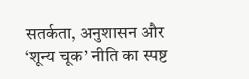सतर्कता, अनुशासन और ‘शून्य चूक’ नीति का स्पष्ट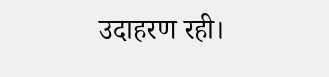उदाहरण रही।